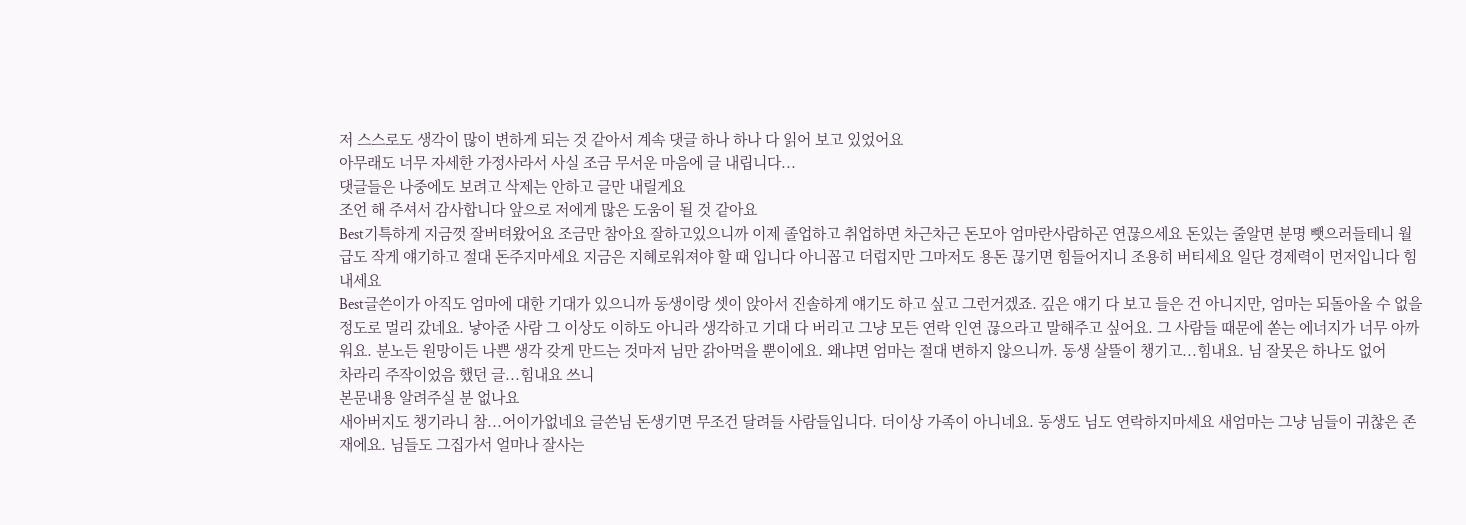저 스스로도 생각이 많이 변하게 되는 것 같아서 계속 댓글 하나 하나 다 읽어 보고 있었어요
아무래도 너무 자세한 가정사라서 사실 조금 무서운 마음에 글 내립니다...
댓글들은 나중에도 보려고 삭제는 안하고 글만 내릴게요
조언 해 주셔서 감사합니다 앞으로 저에게 많은 도움이 될 것 같아요
Best기특하게 지금껏 잘버텨왔어요 조금만 참아요 잘하고있으니까 이제 졸업하고 취업하면 차근차근 돈모아 엄마란사람하곤 연끊으세요 돈있는 줄알면 분명 뺏으러들테니 월급도 작게 얘기하고 절대 돈주지마세요 지금은 지혜로워져야 할 때 입니다 아니꼽고 더럽지만 그마저도 용돈 끊기면 힘들어지니 조용히 버티세요 일단 경제력이 먼저입니다 힘내세요
Best글쓴이가 아직도 엄마에 대한 기대가 있으니까 동생이랑 셋이 앉아서 진솔하게 얘기도 하고 싶고 그런거겠죠. 깊은 얘기 다 보고 들은 건 아니지만, 엄마는 되돌아올 수 없을 정도로 멀리 갔네요. 낳아준 사람 그 이상도 이하도 아니라 생각하고 기대 다 버리고 그냥 모든 연락 인연 끊으라고 말해주고 싶어요. 그 사람들 때문에 쏟는 에너지가 너무 아까워요. 분노든 원망이든 나쁜 생각 갖게 만드는 것마저 님만 갉아먹을 뿐이에요. 왜냐면 엄마는 절대 변하지 않으니까. 동생 살뜰이 챙기고...힘내요. 님 잘못은 하나도 없어
차라리 주작이었음 했던 글...힘내요 쓰니
본문내용 알려주실 분 없나요
새아버지도 챙기라니 참...어이가없네요 글쓴님 돈생기면 무조건 달려들 사람들입니다. 더이상 가족이 아니네요. 동생도 님도 연락하지마세요 새엄마는 그냥 님들이 귀찮은 존재에요. 님들도 그집가서 얼마나 잘사는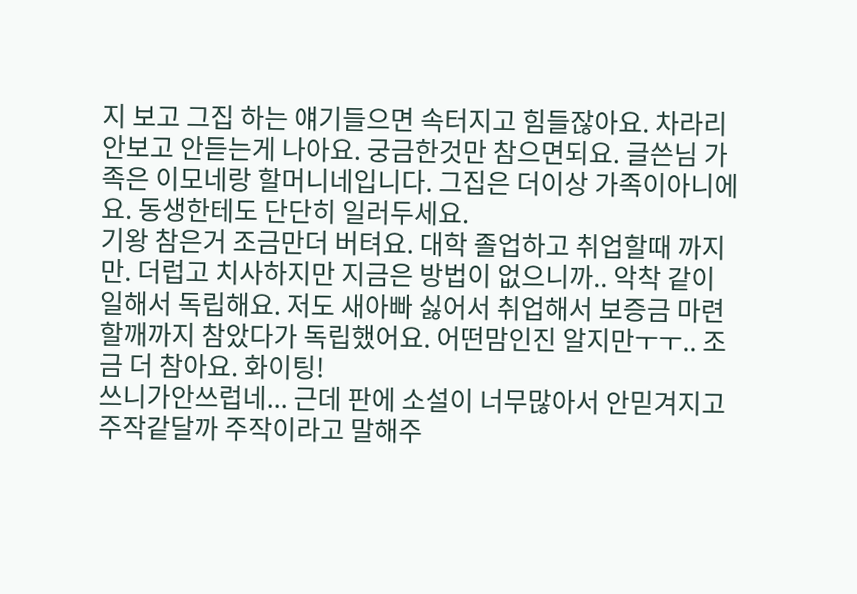지 보고 그집 하는 얘기들으면 속터지고 힘들잖아요. 차라리 안보고 안듣는게 나아요. 궁금한것만 참으면되요. 글쓴님 가족은 이모네랑 할머니네입니다. 그집은 더이상 가족이아니에요. 동생한테도 단단히 일러두세요.
기왕 참은거 조금만더 버텨요. 대학 졸업하고 취업할때 까지만. 더럽고 치사하지만 지금은 방법이 없으니까.. 악착 같이 일해서 독립해요. 저도 새아빠 싫어서 취업해서 보증금 마련할깨까지 참았다가 독립했어요. 어떤맘인진 알지만ㅜㅜ.. 조금 더 참아요. 화이팅!
쓰니가안쓰럽네... 근데 판에 소설이 너무많아서 안믿겨지고 주작같달까 주작이라고 말해주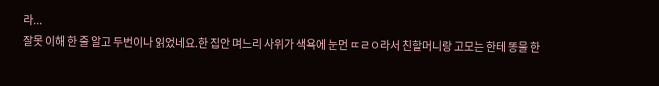라...
잘못 이해 한 줄 알고 두번이나 읽었네요.한 집안 며느리 사위가 색욕에 눈먼 ㄸㄹㅇ라서 친할머니랑 고모는 한테 똥물 한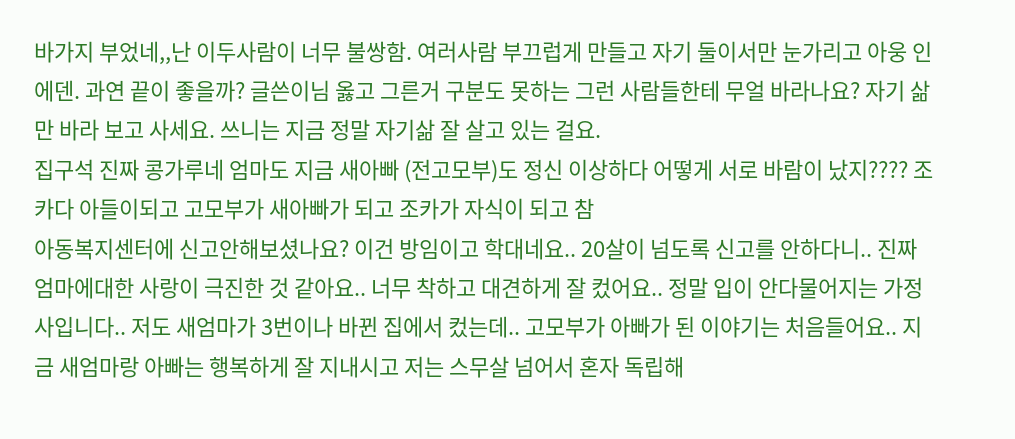바가지 부었네,,난 이두사람이 너무 불쌍함. 여러사람 부끄럽게 만들고 자기 둘이서만 눈가리고 아웅 인 에덴. 과연 끝이 좋을까? 글쓴이님 옳고 그른거 구분도 못하는 그런 사람들한테 무얼 바라나요? 자기 삶만 바라 보고 사세요. 쓰니는 지금 정말 자기삶 잘 살고 있는 걸요.
집구석 진짜 콩가루네 엄마도 지금 새아빠 (전고모부)도 정신 이상하다 어떻게 서로 바람이 났지???? 조카다 아들이되고 고모부가 새아빠가 되고 조카가 자식이 되고 참
아동복지센터에 신고안해보셨나요? 이건 방임이고 학대네요.. 20살이 넘도록 신고를 안하다니.. 진짜 엄마에대한 사랑이 극진한 것 같아요.. 너무 착하고 대견하게 잘 컸어요.. 정말 입이 안다물어지는 가정사입니다.. 저도 새엄마가 3번이나 바뀐 집에서 컸는데.. 고모부가 아빠가 된 이야기는 처음들어요.. 지금 새엄마랑 아빠는 행복하게 잘 지내시고 저는 스무살 넘어서 혼자 독립해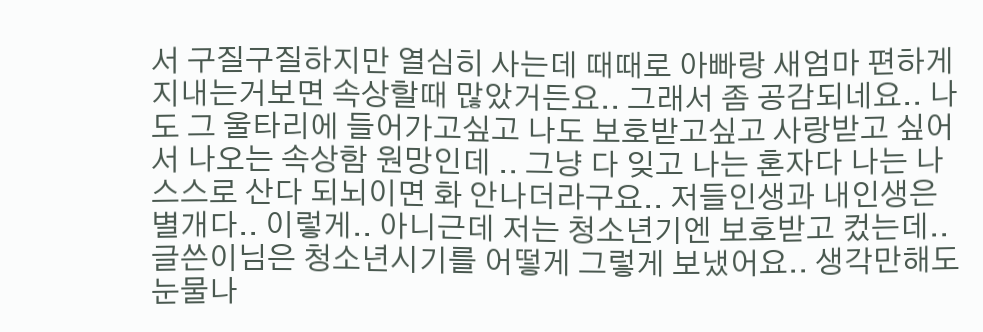서 구질구질하지만 열심히 사는데 때때로 아빠랑 새엄마 편하게 지내는거보면 속상할때 많았거든요.. 그래서 좀 공감되네요.. 나도 그 울타리에 들어가고싶고 나도 보호받고싶고 사랑받고 싶어서 나오는 속상함 원망인데 .. 그냥 다 잊고 나는 혼자다 나는 나 스스로 산다 되뇌이면 화 안나더라구요.. 저들인생과 내인생은 별개다.. 이렇게.. 아니근데 저는 청소년기엔 보호받고 컸는데.. 글쓴이님은 청소년시기를 어떻게 그렇게 보냈어요.. 생각만해도 눈물나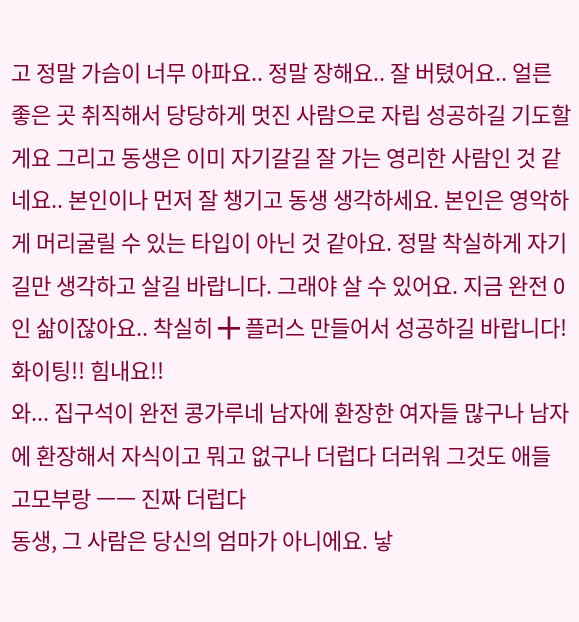고 정말 가슴이 너무 아파요.. 정말 장해요.. 잘 버텼어요.. 얼른 좋은 곳 취직해서 당당하게 멋진 사람으로 자립 성공하길 기도할게요 그리고 동생은 이미 자기갈길 잘 가는 영리한 사람인 것 같네요.. 본인이나 먼저 잘 챙기고 동생 생각하세요. 본인은 영악하게 머리굴릴 수 있는 타입이 아닌 것 같아요. 정말 착실하게 자기 길만 생각하고 살길 바랍니다. 그래야 살 수 있어요. 지금 완전 0인 삶이잖아요.. 착실히 ╋ 플러스 만들어서 성공하길 바랍니다! 화이팅!! 힘내요!!
와... 집구석이 완전 콩가루네 남자에 환장한 여자들 많구나 남자에 환장해서 자식이고 뭐고 없구나 더럽다 더러워 그것도 애들 고모부랑 ㅡㅡ 진짜 더럽다
동생, 그 사람은 당신의 엄마가 아니에요. 낳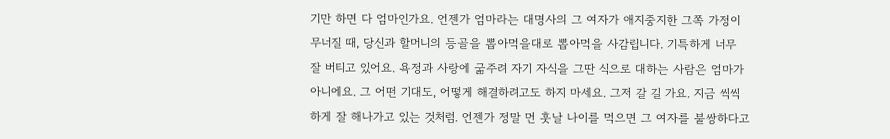기만 하면 다 엄마인가요. 언젠가 엄마라는 대명사의 그 여자가 애지중지한 그쪽 가정이 무너질 때, 당신과 할머니의 등골을 뽑아먹을대로 뽑아먹을 사감립니다. 기특하게 너무 잘 버티고 있어요. 욕정과 사랑에 굶주려 자기 자식을 그딴 식으로 대하는 사람은 엄마가 아니에요. 그 어떤 기대도, 어떻게 해결하려고도 하지 마세요. 그저 갈 길 가요. 지금 씩씩하게 잘 해나가고 있는 것처럼. 언젠가 정말 먼 훗날 나이를 먹으면 그 여자를 불쌍하다고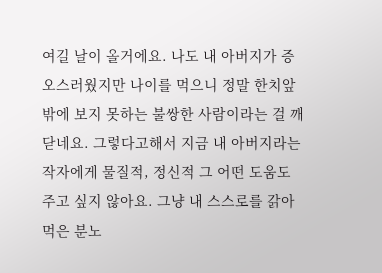여길 날이 올거에요. 나도 내 아버지가 증오스러웠지만 나이를 먹으니 정말 한치앞밖에 보지 못하는 불쌍한 사람이라는 걸 깨닫네요. 그렇다고해서 지금 내 아버지라는 작자에게 물질적, 정신적 그 어떤 도움도 주고 싶지 않아요. 그냥 내 스스로를 갉아먹은 분노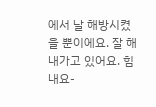에서 날 해방시켰을 뿐이에요. 잘 해내가고 있어요. 힘내요-